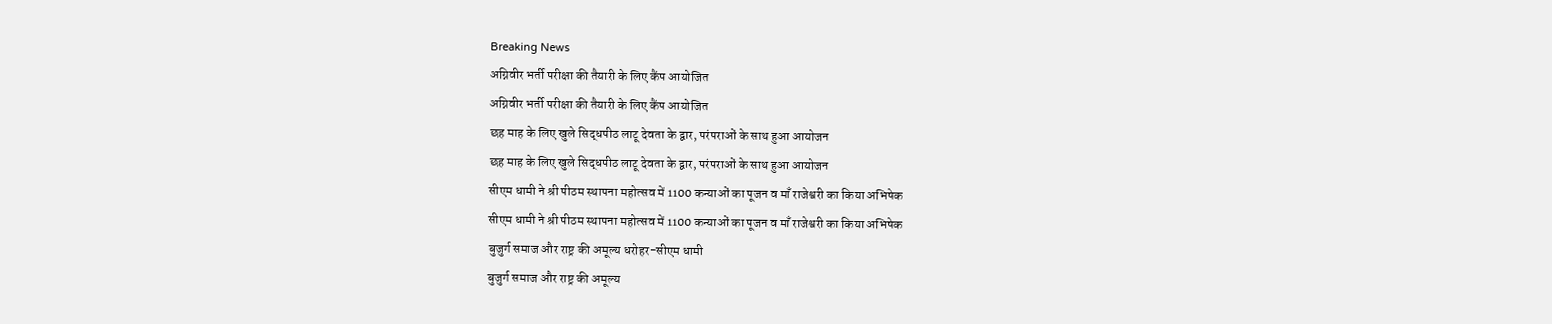Breaking News
अग्निवीर भर्ती परीक्षा की तैयारी के लिए कैंप आयोजित
अग्निवीर भर्ती परीक्षा की तैयारी के लिए कैंप आयोजित
छह माह के लिए खुले सिद्धपीठ लाटू देवता के द्वार, परंपराओं के साथ हुआ आयोजन
छह माह के लिए खुले सिद्धपीठ लाटू देवता के द्वार, परंपराओं के साथ हुआ आयोजन
सीएम धामी ने श्री पीठम स्थापना महोत्सव में 1100 कन्याओं का पूजन व माँ राजेश्वरी का किया अभिषेक
सीएम धामी ने श्री पीठम स्थापना महोत्सव में 1100 कन्याओं का पूजन व माँ राजेश्वरी का किया अभिषेक
बुजुर्ग समाज और राष्ट्र की अमूल्य धरोहर-सीएम धामी
बुजुर्ग समाज और राष्ट्र की अमूल्य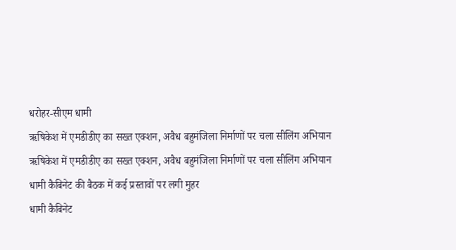धरोहर-सीएम धामी
ऋषिकेश में एमडीडीए का सख्त एक्शन, अवैध बहुमंजिला निर्माणों पर चला सीलिंग अभियान
ऋषिकेश में एमडीडीए का सख्त एक्शन, अवैध बहुमंजिला निर्माणों पर चला सीलिंग अभियान
धामी कैबिनेट की बैठक में कई प्रस्तावों पर लगी मुहर
धामी कैबिनेट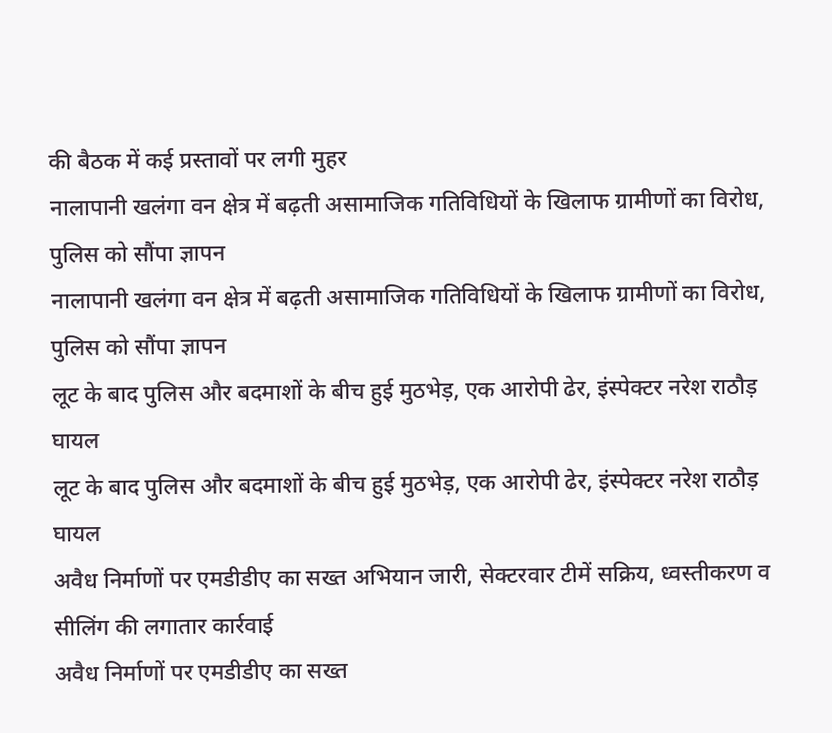की बैठक में कई प्रस्तावों पर लगी मुहर
नालापानी खलंगा वन क्षेत्र में बढ़ती असामाजिक गतिविधियों के खिलाफ ग्रामीणों का विरोध, पुलिस को सौंपा ज्ञापन
नालापानी खलंगा वन क्षेत्र में बढ़ती असामाजिक गतिविधियों के खिलाफ ग्रामीणों का विरोध, पुलिस को सौंपा ज्ञापन
लूट के बाद पुलिस और बदमाशों के बीच हुई मुठभेड़, एक आरोपी ढेर, इंस्पेक्टर नरेश राठौड़ घायल
लूट के बाद पुलिस और बदमाशों के बीच हुई मुठभेड़, एक आरोपी ढेर, इंस्पेक्टर नरेश राठौड़ घायल
अवैध निर्माणों पर एमडीडीए का सख्त अभियान जारी, सेक्टरवार टीमें सक्रिय, ध्वस्तीकरण व सीलिंग की लगातार कार्रवाई
अवैध निर्माणों पर एमडीडीए का सख्त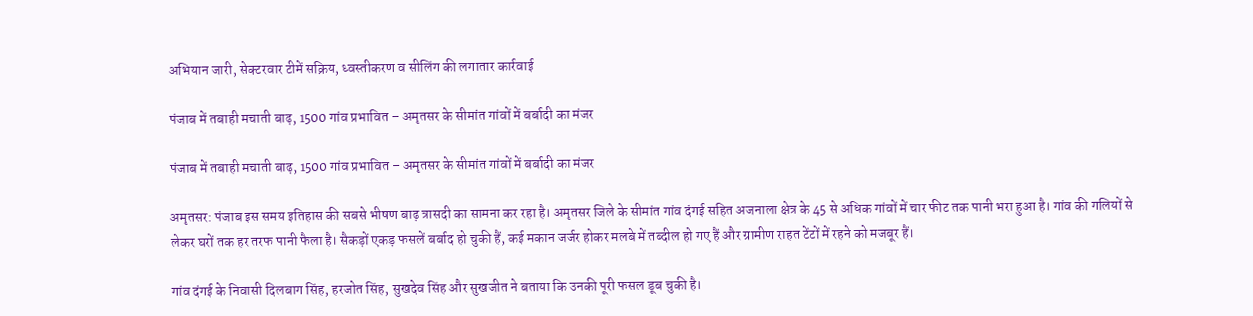अभियान जारी, सेक्टरवार टीमें सक्रिय, ध्वस्तीकरण व सीलिंग की लगातार कार्रवाई

पंजाब में तबाही मचाती बाढ़, 1500 गांव प्रभावित – अमृतसर के सीमांत गांवों में बर्बादी का मंजर

पंजाब में तबाही मचाती बाढ़, 1500 गांव प्रभावित – अमृतसर के सीमांत गांवों में बर्बादी का मंजर

अमृतसर: पंजाब इस समय इतिहास की सबसे भीषण बाढ़ त्रासदी का सामना कर रहा है। अमृतसर जिले के सीमांत गांव दंगई सहित अजनाला क्षेत्र के 45 से अधिक गांवों में चार फीट तक पानी भरा हुआ है। गांव की गलियों से लेकर घरों तक हर तरफ पानी फैला है। सैकड़ों एकड़ फसलें बर्बाद हो चुकी हैं, कई मकान जर्जर होकर मलबे में तब्दील हो गए हैं और ग्रामीण राहत टेंटों में रहने को मजबूर हैं।

गांव दंगई के निवासी दिलबाग सिंह, हरजोत सिंह, सुखदेव सिंह और सुखजीत ने बताया कि उनकी पूरी फसल डूब चुकी है।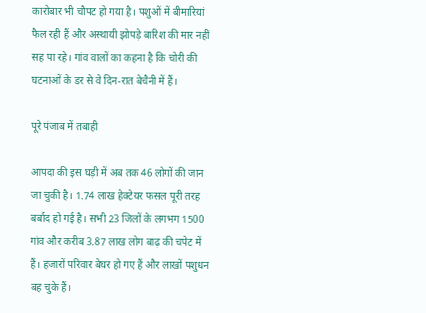कारोबार भी चौपट हो गया है। पशुओं में बीमारियां फैल रही हैं और अस्थायी झोपड़े बारिश की मार नहीं सह पा रहे। गांव वालों का कहना है कि चोरी की घटनाओं के डर से वे दिन-रात बेचैनी में हैं।

पूरे पंजाब में तबाही

आपदा की इस घड़ी में अब तक 46 लोगों की जान जा चुकी है। 1.74 लाख हेक्टेयर फसल पूरी तरह बर्बाद हो गई है। सभी 23 जिलों के लगभग 1500 गांव और करीब 3.87 लाख लोग बाढ़ की चपेट में हैं। हजारों परिवार बेघर हो गए हैं और लाखों पशुधन बह चुके हैं।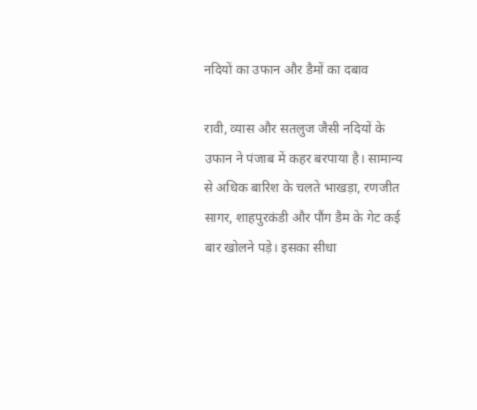नदियों का उफान और डैमों का दबाव

रावी, व्यास और सतलुज जैसी नदियों के उफान ने पंजाब में कहर बरपाया है। सामान्य से अधिक बारिश के चलते भाखड़ा, रणजीत सागर, शाहपुरकंडी और पौंग डैम के गेट कई बार खोलने पड़े। इसका सीधा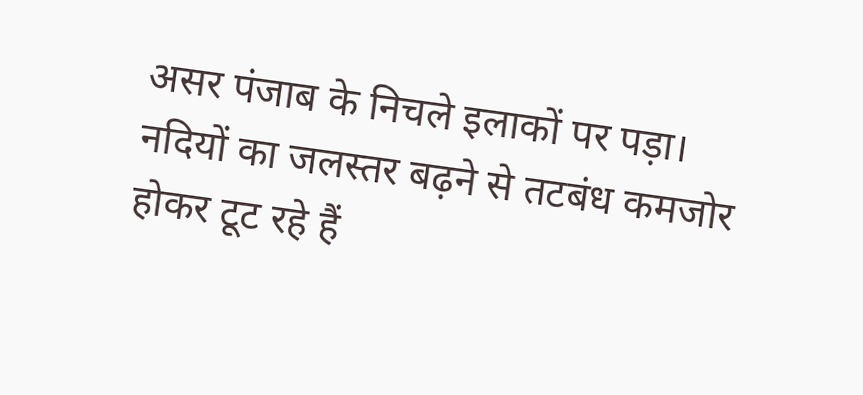असर पंजाब के निचले इलाकों पर पड़ा। नदियों का जलस्तर बढ़ने से तटबंध कमजोर होकर टूट रहे हैं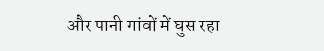और पानी गांवों में घुस रहा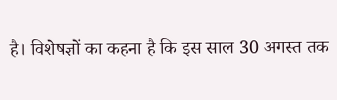है। विशेषज्ञों का कहना है कि इस साल 30 अगस्त तक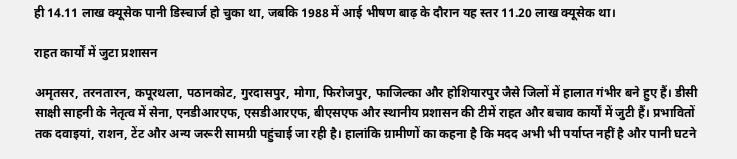ही 14.11 लाख क्यूसेक पानी डिस्चार्ज हो चुका था, जबकि 1988 में आई भीषण बाढ़ के दौरान यह स्तर 11.20 लाख क्यूसेक था।

राहत कार्यों में जुटा प्रशासन

अमृतसर, तरनतारन, कपूरथला, पठानकोट, गुरदासपुर, मोगा, फिरोजपुर, फाजिल्का और होशियारपुर जैसे जिलों में हालात गंभीर बने हुए हैं। डीसी साक्षी साहनी के नेतृत्व में सेना, एनडीआरएफ, एसडीआरएफ, बीएसएफ और स्थानीय प्रशासन की टीमें राहत और बचाव कार्यों में जुटी हैं। प्रभावितों तक दवाइयां, राशन, टेंट और अन्य जरूरी सामग्री पहुंचाई जा रही है। हालांकि ग्रामीणों का कहना है कि मदद अभी भी पर्याप्त नहीं है और पानी घटने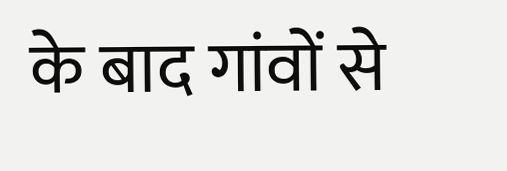के बाद गांवों से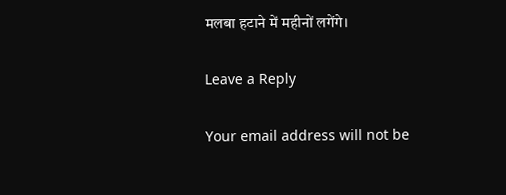मलबा हटाने में महीनों लगेंगे।

Leave a Reply

Your email address will not be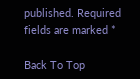published. Required fields are marked *

Back To Top